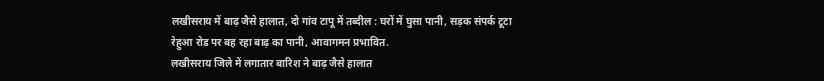लखीसराय में बाढ़ जैसे हालात, दो गांव टापू में तब्दील : घरों में घुसा पानी, सड़क संपर्क टूटा
रेहुआ रोड पर बह रहा बाढ़ का पानी, आवागमन प्रभावित.
लखीसराय जिले में लगातार बारिश ने बाढ़ जैसे हालात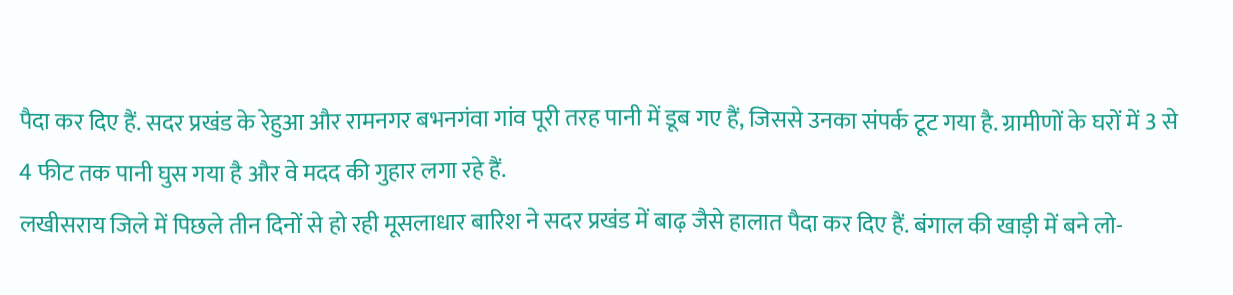पैदा कर दिए हैं. सदर प्रखंड के रेहुआ और रामनगर बभनगंवा गांव पूरी तरह पानी में डूब गए हैं, जिससे उनका संपर्क टूट गया है. ग्रामीणों के घरों में 3 से 4 फीट तक पानी घुस गया है और वे मदद की गुहार लगा रहे हैं.
लखीसराय जिले में पिछले तीन दिनों से हो रही मूसलाधार बारिश ने सदर प्रखंड में बाढ़ जैसे हालात पैदा कर दिए हैं. बंगाल की खाड़ी में बने लो-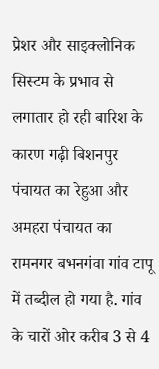प्रेशर और साइक्लोनिक सिस्टम के प्रभाव से लगातार हो रही बारिश के कारण गढ़ी बिशनपुर पंचायत का रेहुआ और अमहरा पंचायत का रामनगर बभनगंवा गांव टापू में तब्दील हो गया है. गांव के चारों ओर करीब 3 से 4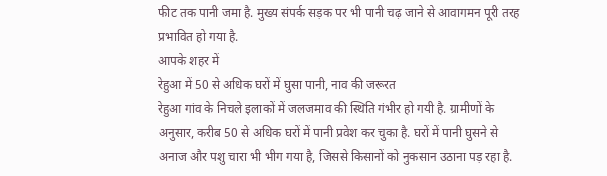फीट तक पानी जमा है. मुख्य संपर्क सड़क पर भी पानी चढ़ जाने से आवागमन पूरी तरह प्रभावित हो गया है.
आपके शहर में
रेहुआ में 50 से अधिक घरों में घुसा पानी, नाव की जरूरत
रेहुआ गांव के निचले इलाकों में जलजमाव की स्थिति गंभीर हो गयी है. ग्रामीणों के अनुसार, करीब 50 से अधिक घरों में पानी प्रवेश कर चुका है. घरों में पानी घुसने से अनाज और पशु चारा भी भीग गया है, जिससे किसानों को नुकसान उठाना पड़ रहा है.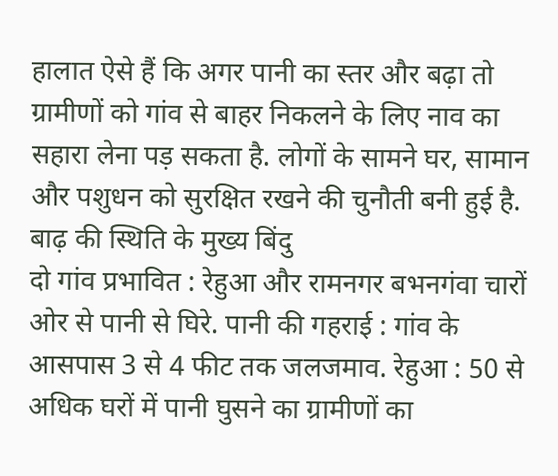हालात ऐसे हैं कि अगर पानी का स्तर और बढ़ा तो ग्रामीणों को गांव से बाहर निकलने के लिए नाव का सहारा लेना पड़ सकता है. लोगों के सामने घर, सामान और पशुधन को सुरक्षित रखने की चुनौती बनी हुई है.
बाढ़ की स्थिति के मुख्य बिंदु
दो गांव प्रभावित : रेहुआ और रामनगर बभनगंवा चारों ओर से पानी से घिरे. पानी की गहराई : गांव के आसपास 3 से 4 फीट तक जलजमाव. रेहुआ : 50 से अधिक घरों में पानी घुसने का ग्रामीणों का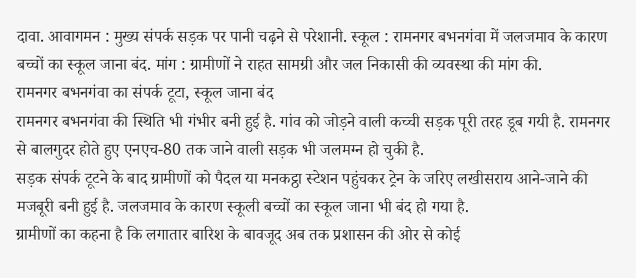दावा. आवागमन : मुख्य संपर्क सड़क पर पानी चढ़ने से परेशानी. स्कूल : रामनगर बभनगंवा में जलजमाव के कारण बच्चों का स्कूल जाना बंद. मांग : ग्रामीणों ने राहत सामग्री और जल निकासी की व्यवस्था की मांग की.
रामनगर बभनगंवा का संपर्क टूटा, स्कूल जाना बंद
रामनगर बभनगंवा की स्थिति भी गंभीर बनी हुई है. गांव को जोड़ने वाली कच्ची सड़क पूरी तरह डूब गयी है. रामनगर से बालगुदर होते हुए एनएच-80 तक जाने वाली सड़क भी जलमग्न हो चुकी है.
सड़क संपर्क टूटने के बाद ग्रामीणों को पैदल या मनकट्ठा स्टेशन पहुंचकर ट्रेन के जरिए लखीसराय आने-जाने की मजबूरी बनी हुई है. जलजमाव के कारण स्कूली बच्चों का स्कूल जाना भी बंद हो गया है.
ग्रामीणों का कहना है कि लगातार बारिश के बावजूद अब तक प्रशासन की ओर से कोई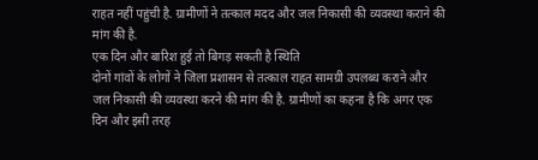राहत नहीं पहुंची है. ग्रामीणों ने तत्काल मदद और जल निकासी की व्यवस्था कराने की मांग की है.
एक दिन और बारिश हुई तो बिगड़ सकती है स्थिति
दोनों गांवों के लोगों ने जिला प्रशासन से तत्काल राहत सामग्री उपलब्ध कराने और जल निकासी की व्यवस्था करने की मांग की है. ग्रामीणों का कहना है कि अगर एक दिन और इसी तरह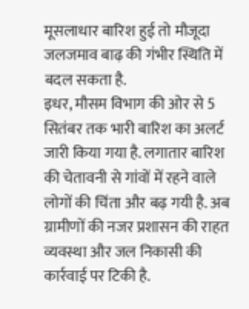मूसलाधार बारिश हुई तो मौजूदा जलजमाव बाढ़ की गंभीर स्थिति में बदल सकता है.
इधर, मौसम विभाग की ओर से 5 सितंबर तक भारी बारिश का अलर्ट जारी किया गया है. लगातार बारिश की चेतावनी से गांवों में रहने वाले लोगों की चिंता और बढ़ गयी है. अब ग्रामीणों की नजर प्रशासन की राहत व्यवस्था और जल निकासी की कार्रवाई पर टिकी है.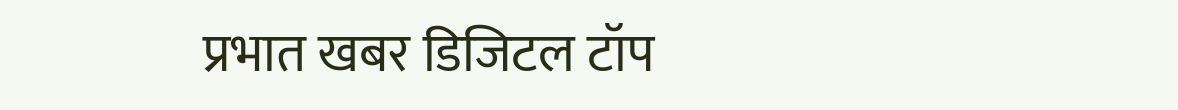प्रभात खबर डिजिटल टॉप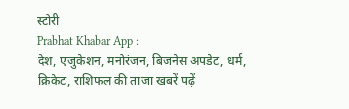स्टोरी
Prabhat Khabar App :
देश, एजुकेशन, मनोरंजन, बिजनेस अपडेट, धर्म, क्रिकेट, राशिफल की ताजा खबरें पढ़ें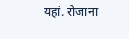यहां. रोजाना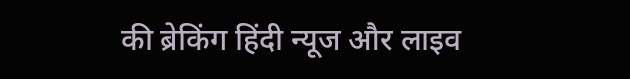की ब्रेकिंग हिंदी न्यूज और लाइव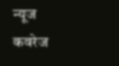न्यूज कवरेज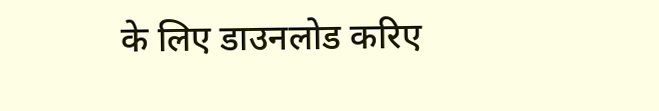के लिए डाउनलोड करिए